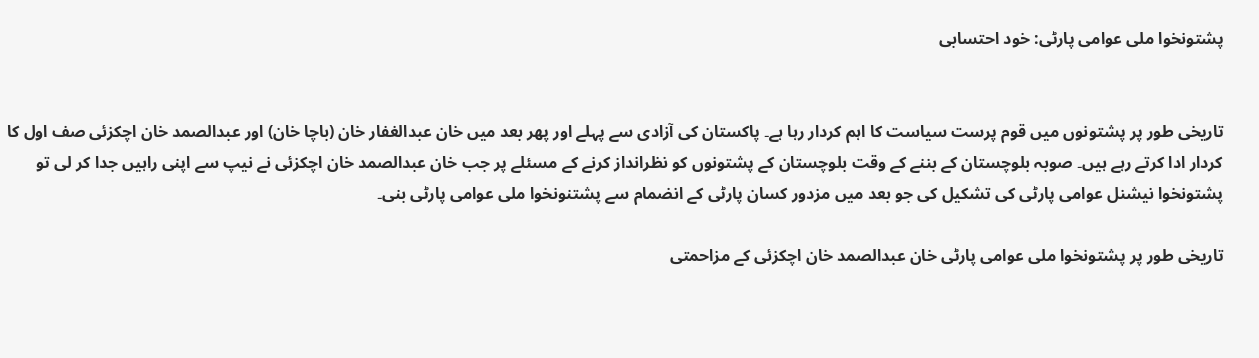پشتونخوا ملی عوامی پارٹی: خود احتسابی


تاریخی طور پر پشتونوں میں قوم پرست سیاست کا اہم کردار رہا ہے۔ پاکستان کی آزادی سے پہلے اور پھر بعد میں خان عبدالغفار خان (باچا خان) اور عبدالصمد خان اچکزئی صف اول کا کردار ادا کرتے رہے ہیں۔ صوبہ بلوچستان کے بننے کے وقت بلوچستان کے پشتونوں کو نظرانداز کرنے کے مسئلے پر جب خان عبدالصمد خان اچکزئی نے نیپ سے اپنی راہیں جدا کر لی تو پشتونخوا نیشنل عوامی پارٹی کی تشکیل کی جو بعد میں مزدور کسان پارٹی کے انضمام سے پشتنونخوا ملی عوامی پارٹی بنی۔

تاریخی طور پر پشتونخوا ملی عوامی پارٹی خان عبدالصمد خان اچکزئی کے مزاحمتی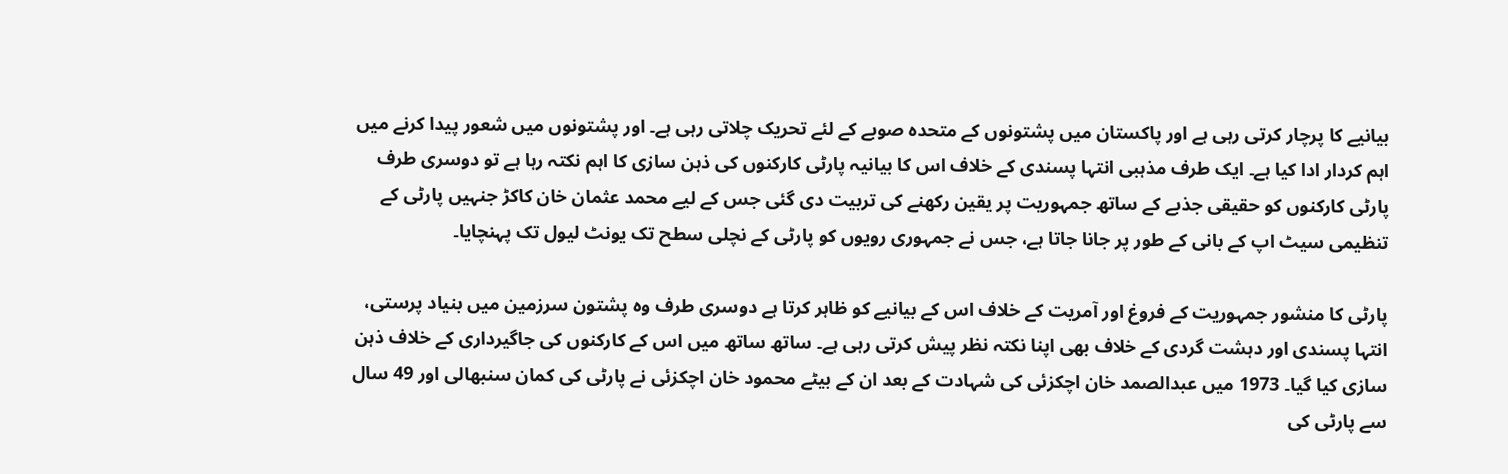بیانیے کا پرچار کرتی رہی ہے اور پاکستان میں پشتونوں کے متحدہ صوبے کے لئے تحریک چلاتی رہی ہے۔ اور پشتونوں میں شعور پیدا کرنے میں اہم کردار ادا کیا ہے۔ ایک طرف مذہبی انتہا پسندی کے خلاف اس کا بیانیہ پارٹی کارکنوں کی ذہن سازی کا اہم نکتہ رہا ہے تو دوسری طرف پارٹی کارکنوں کو حقیقی جذبے کے ساتھ جمہوریت پر یقین رکھنے کی تربیت دی گئی جس کے لیے محمد عثمان خان کاکڑ جنہیں پارٹی کے تنظیمی سیٹ اپ کے بانی کے طور پر جانا جاتا ہے، جس نے جمہوری رویوں کو پارٹی کے نچلی سطح تک یونٹ لیول تک پہنچایا۔

پارٹی کا منشور جمہوریت کے فروغ اور آمریت کے خلاف اس کے بیانیے کو ظاہر کرتا ہے دوسری طرف وہ پشتون سرزمین میں بنیاد پرستی، انتہا پسندی اور دہشت گردی کے خلاف بھی اپنا نکتہ نظر پیش کرتی رہی ہے۔ ساتھ ساتھ میں اس کے کارکنوں کی جاگیرداری کے خلاف ذہن سازی کیا گیا۔ 1973 میں عبدالصمد خان اچکزئی کی شہادت کے بعد ان کے بیٹے محمود خان اچکزئی نے پارٹی کی کمان سنبھالی اور 49 سال سے پارٹی کی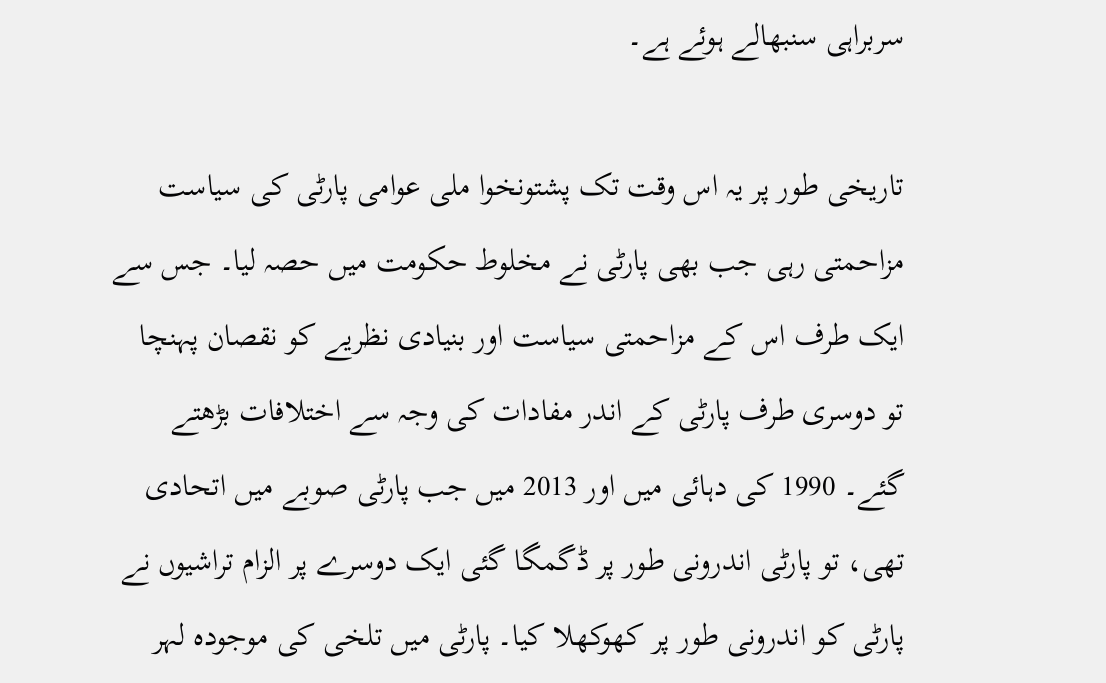سربراہی سنبھالے ہوئے ہے۔

تاریخی طور پر یہ اس وقت تک پشتونخوا ملی عوامی پارٹی کی سیاست مزاحمتی رہی جب بھی پارٹی نے مخلوط حکومت میں حصہ لیا۔ جس سے ایک طرف اس کے مزاحمتی سیاست اور بنیادی نظریے کو نقصان پہنچا تو دوسری طرف پارٹی کے اندر مفادات کی وجہ سے اختلافات بڑھتے گئے۔ 1990 کی دہائی میں اور 2013 میں جب پارٹی صوبے میں اتحادی تھی، تو پارٹی اندرونی طور پر ڈگمگا گئی ایک دوسرے پر الزام تراشیوں نے پارٹی کو اندرونی طور پر کھوکھلا کیا۔ پارٹی میں تلخی کی موجودہ لہر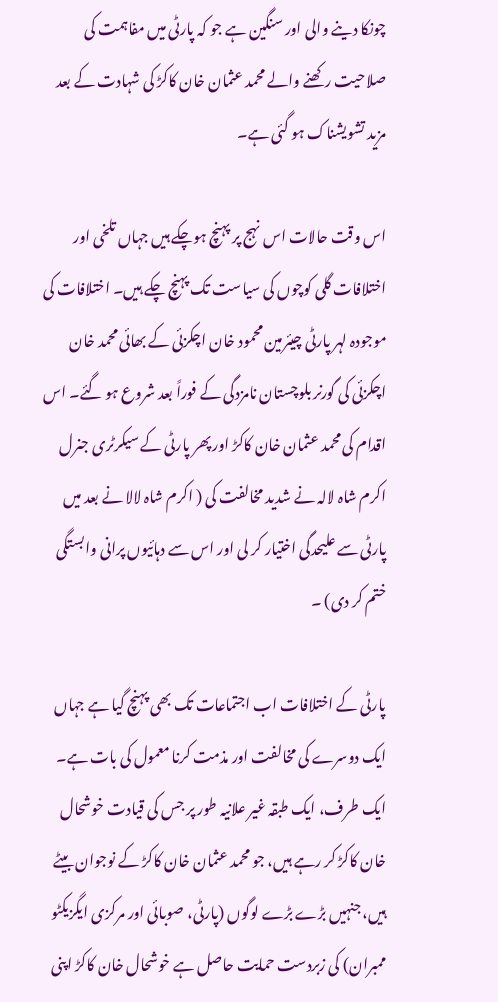چونکا دینے والی اور سنگین ہے جو کہ پارٹی میں مفاہمت کی صلاحیت رکھنے والے محمد عثمان خان کاکڑ کی شہادت کے بعد مزید تشویشناک ہو گئی ہے۔

اس وقت حالات اس نہج پر پہنچ ہوچکے ہیں جہاں تلخی اور اختلافات گلی کوچوں کی سیاست تک پہنچ چکے ہیں۔ اختلافات کی موجودہ لہر پارٹی چیئرمین محمود خان اچکزئی کے بھائی محمد خان اچکزئی کی گورنر بلوچستان نامزدگی کے فوراً بعد شروع ہو گئے۔ اس اقدام کی محمد عثمان خان کاکڑ اور پھر پارٹی کے سیکرٹری جنرل اکرم شاہ لالہ نے شدید مخالفت کی ( اکرم شاہ لالا نے بعد میں پارٹی سے علیحدگی اختیار کر لی اور اس سے دہائیوں پرانی وابستگی ختم کر دی) ۔

پارٹی کے اختلافات اب اجتماعات تک بھی پہنچ گیا ہے جہاں ایک دوسرے کی مخالفت اور مذمت کرنا معمول کی بات ہے۔ ایک طرف، ایک طبقہ غیر علانیہ طور پر جس کی قیادت خوشحال خان کاکڑ کر رہے ہیں، جو محمد عثمان خان کاکڑ کے نوجوان بیٹے ہیں، جنہیں بڑے بڑے لوگوں (پارٹی، صوبائی اور مرکزی ایگزیکٹو ممبران) کی زبردست حمایت حاصل ہے خوشحال خان کاکڑ اپنی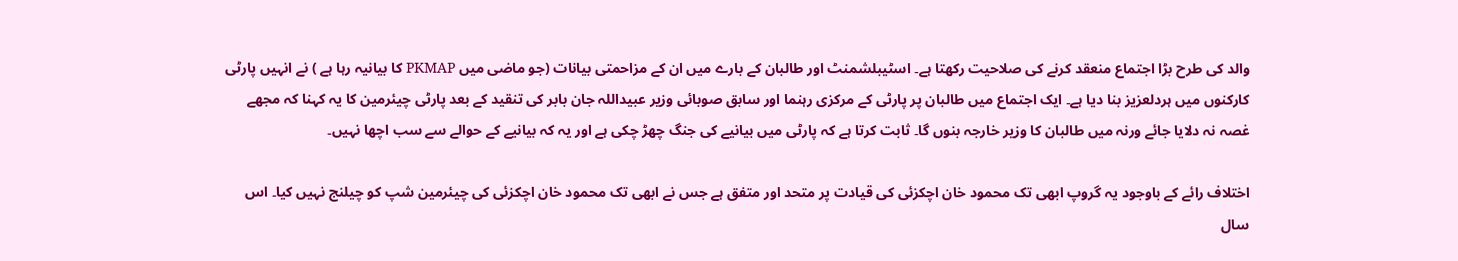والد کی طرح بڑا اجتماع منعقد کرنے کی صلاحیت رکھتا ہے۔ اسٹیبلشمنٹ اور طالبان کے بارے میں ان کے مزاحمتی بیانات (جو ماضی میں PKMAP کا بیانیہ رہا ہے ) نے انہیں پارٹی کارکنوں میں ہردلعزیز بنا دیا ہے۔ ایک اجتماع میں طالبان پر پارٹی کے مرکزی رہنما اور سابق صوبائی وزیر عبیداللہ جان بابر کی تنقید کے بعد پارٹی چیئرمین کا یہ کہنا کہ مجھے غصہ نہ دلایا جائے ورنہ میں طالبان کا وزیر خارجہ بنوں گا۔ ثابت کرتا ہے کہ پارٹی میں بیانیے کی جنگ چھڑ چکی ہے اور یہ کہ بیانیے کے حوالے سے سب اچھا نہیں۔

اختلاف رائے کے باوجود یہ گروپ ابھی تک محمود خان اچکزئی کی قیادت پر متحد اور متفق ہے جس نے ابھی تک محمود خان اچکزئی کی چیئرمین شپ کو چیلنج نہیں کیا۔ اس سال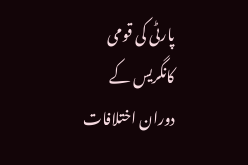پارٹی کی قومی کانگریس کے دوران اختلافات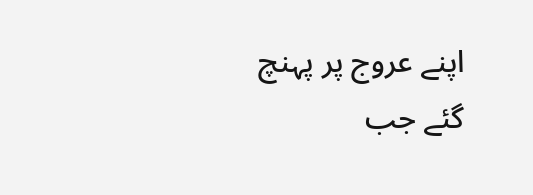اپنے عروج پر پہنچ گئے جب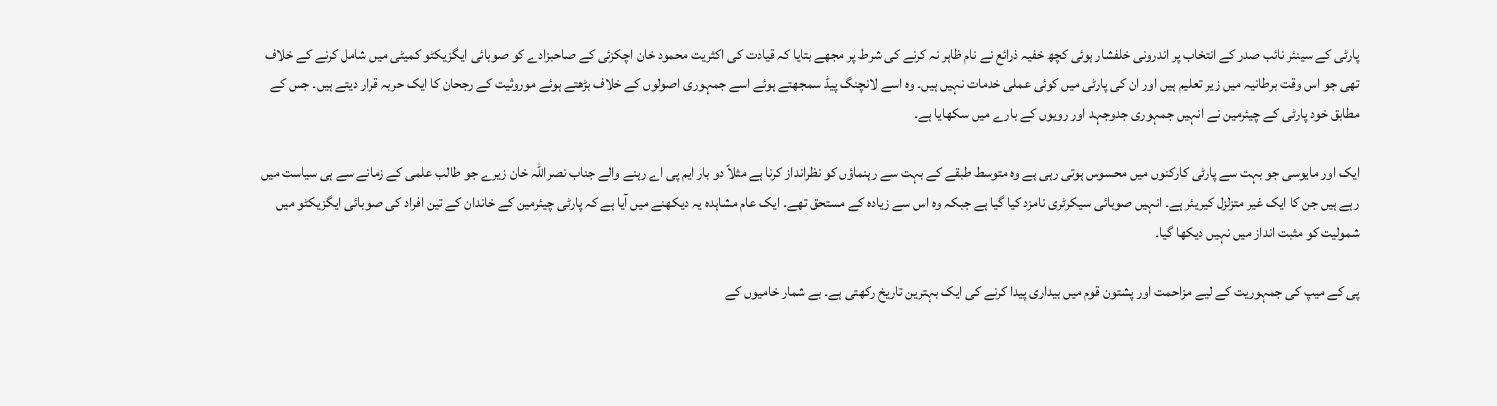پارٹی کے سینئر نائب صدر کے انتخاب پر اندرونی خلفشار ہوئی کچھ خفیہ ذرائع نے نام ظاہر نہ کرنے کی شرط پر مجھے بتایا کہ قیادت کی اکثریت محمود خان اچکزئی کے صاحبزادے کو صوبائی ایگزیکٹو کمیٹی میں شامل کرنے کے خلاف تھی جو اس وقت برطانیہ میں زیر تعلیم ہیں اور ان کی پارٹی میں کوئی عملی خدمات نہیں ہیں۔ وہ اسے لانچنگ پیڈ سمجھتے ہوئے اسے جمہوری اصولوں کے خلاف بڑھتے ہوئے موروثیت کے رجحان کا ایک حربہ قرار دیتے ہیں۔ جس کے مطابق خود پارٹی کے چیئرمین نے انہیں جمہوری جدوجہد اور رویوں کے بارے میں سکھایا ہے۔

ایک اور مایوسی جو بہت سے پارٹی کارکنوں میں محسوس ہوتی رہی ہے وہ متوسط طبقے کے بہت سے رہنماؤں کو نظرانداز کرنا ہے مثلاً دو بار ایم پی اے رہنے والے جناب نصراللہ خان زیرے جو طالب علمی کے زمانے سے ہی سیاست میں رہے ہیں جن کا ایک غیر متزلزل کیریئر ہے۔ انہیں صوبائی سیکرٹری نامزد کیا گیا ہے جبکہ وہ اس سے زیادہ کے مستحق تھے۔ ایک عام مشاہدہ یہ دیکھنے میں آیا ہے کہ پارٹی چیئرمین کے خاندان کے تین افراد کی صوبائی ایگزیکٹو میں شمولیت کو مثبت انداز میں نہیں دیکھا گیا۔

پی کے میپ کی جمہوریت کے لیے مزاحمت اور پشتون قوم میں بیداری پیدا کرنے کی ایک بہترین تاریخ رکھتی ہے۔ بے شمار خامیوں کے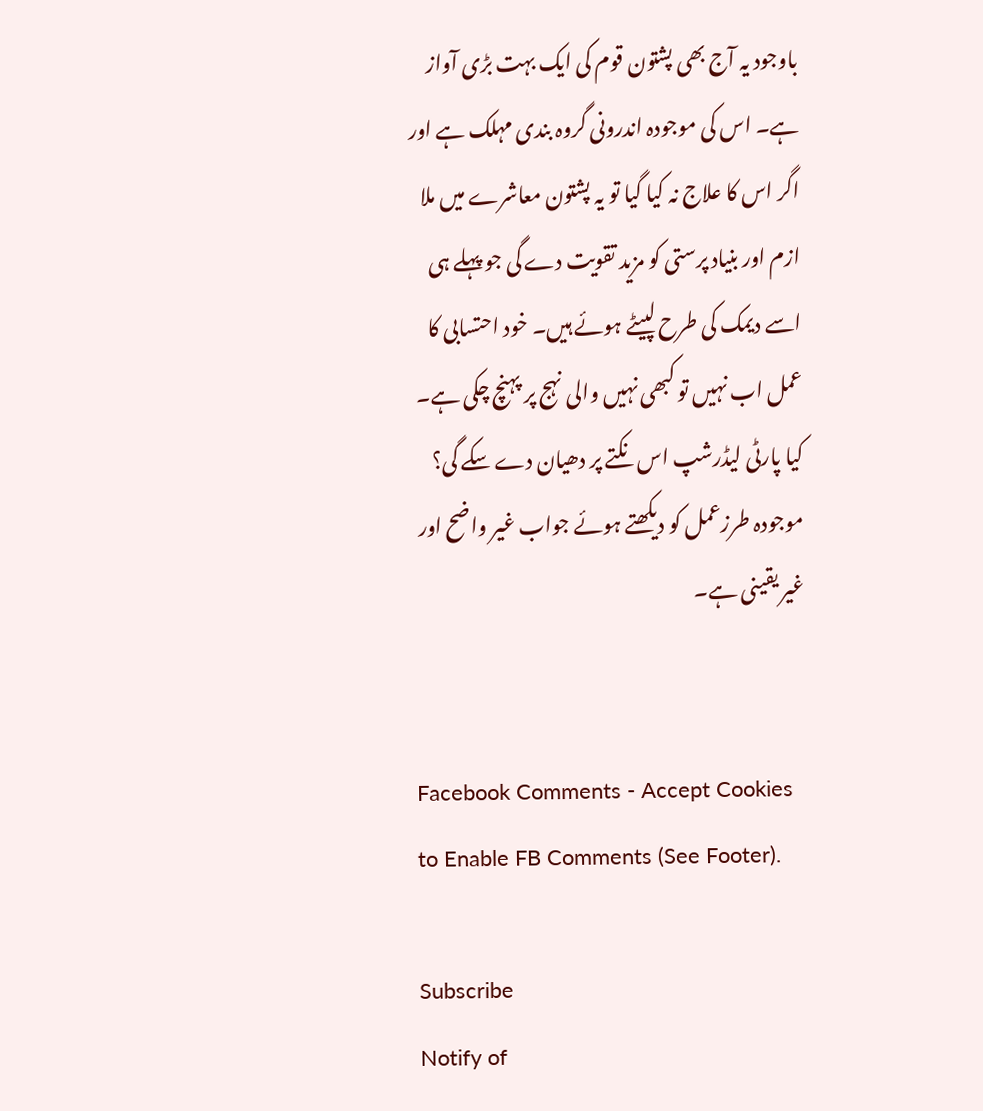باوجود یہ آج بھی پشتون قوم کی ایک بہت بڑی آواز ہے۔ اس کی موجودہ اندرونی گروہ بندی مہلک ہے اور اگر اس کا علاج نہ کیا گیا تو یہ پشتون معاشرے میں ملا ازم اور بنیاد پرستی کو مزید تقویت دے گی جو پہلے ہی اسے دیمک کی طرح لپیٹے ہوئے ہیں۔ خود احتسابی کا عمل اب نہیں تو کبھی نہیں والی نہج پر پہنچ چکی ہے۔ کیا پارٹی لیڈرشپ اس نکتے پر دھیان دے سکے گی؟ موجودہ طرزعمل کو دیکھتے ہوئے جواب غیر واضح اور غیر یقینی ہے۔


Facebook Comments - Accept Cookies to Enable FB Comments (See Footer).

Subscribe
Notify of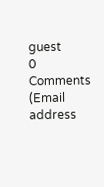guest
0 Comments (Email address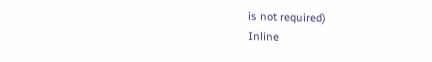is not required)
Inline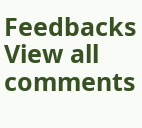Feedbacks
View all comments